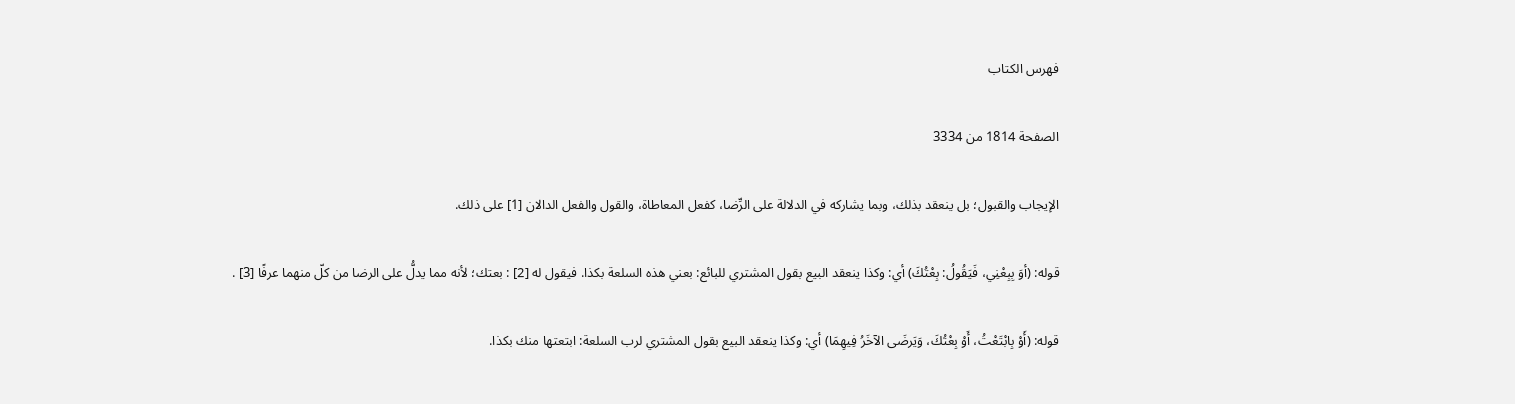فهرس الكتاب

الصفحة 1814 من 3334

الإيجاب والقبول؛ بل ينعقد بذلك، وبما يشاركه في الدلالة على الرِّضا، كفعل المعاطاة، والقول والفعل الدالان [1] على ذلك.

قوله: (أوَ بِبِعْنِي، فَيَقُولُ: بِعْتُكَ) أي: وكذا ينعقد البيع بقول المشتري للبائع: بعني هذه السلعة بكذا. فيقول له [2] : بعتك؛ لأنه مما يدلُّ على الرضا من كلّ منهما عرفًا [3] .

قوله: (أَوْ بِابْتَعْتُ، أَوْ بِعْتُكَ، وَيَرضَى الآخَرُ فِيهِمَا) أي: وكذا ينعقد البيع بقول المشتري لرب السلعة: ابتعتها منك بكذا.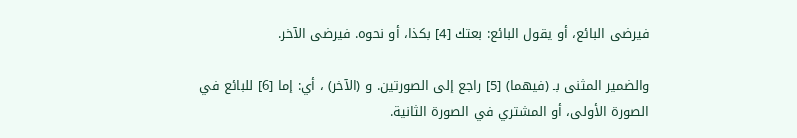فيرضى البائع، أو يقول البائع: بعتك [4] بكذا، أو نحوه. فيرضى الآخر.

والضمير المثنى بـ (فيهما) [5] راجع إلى الصورتين. و (الآخر) ، أي: إما [6] للبائع في الصورة الأولى، أو المشتري في الصورة الثانية.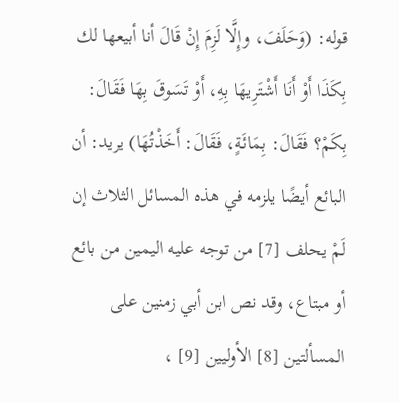قوله: (وَحَلَفَ، وإِلَّا لَزِمَ إِنْ قَالَ أنا أبيعها لك بِكَذَا أَوْ أَنَا أَشْتَرِيهَا بِهِ، أَوْ تَسَوقَ بِهَا فَقَالَ: بِكَمْ؟ فَقَالَ: بِمَائَةٍ، فَقَالَ: أَخَذْتُهَا) يريد: أن البائع أيضًا يلزمه في هذه المسائل الثلاث إن لَمْ يحلف [7] من توجه عليه اليمين من بائع أو مبتاع، وقد نص ابن أبي زمنين على المسألتين [8] الأوليين [9] ،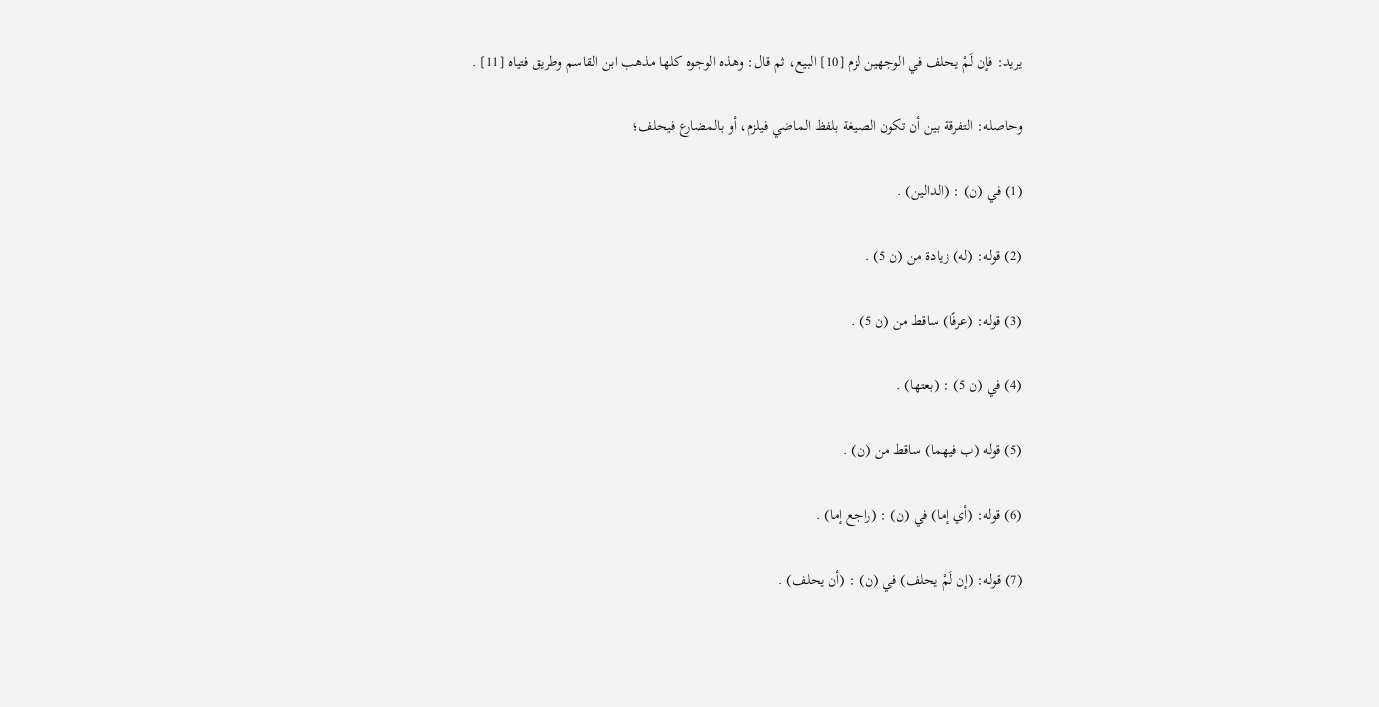يريد: فإن لَمْ يحلف في الوجهين لزم [10] البيع، ثم قال: وهذه الوجوه كلها مذهب ابن القاسم وطريق فتياه [11] .

وحاصله: التفرقة بين أن تكون الصيغة بلفظ الماضي فيلزم، أو بالمضارع فيحلف؛

(1) في (ن) : (الدالين) .

(2) قوله: (له) زيادة من (ن 5) .

(3) قوله: (عرفًا) ساقط من (ن 5) .

(4) في (ن 5) : (بعتها) .

(5) قوله (ب فيهما) ساقط من (ن) .

(6) قوله: (أي إما) في (ن) : (راجع إما) .

(7) قوله: (إن لَمْ يحلف) في (ن) : (أن يحلف) .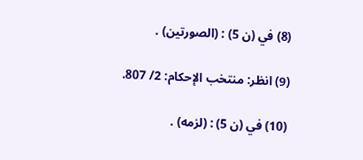(8) في (ن 5) : (الصورتين) .

(9) انظر: منتخب الإحكام: 2/ 807.

(10) في (ن 5) : (لزمه) .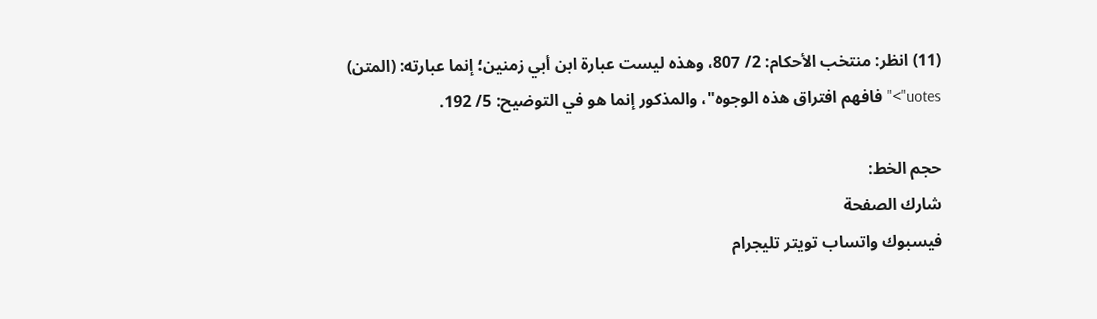(11) انظر: منتخب الأحكام: 2/ 807، وهذه ليست عبارة ابن أبي زمنين؛ إنما عبارته: (المتن) uotes">"فافهم افتراق هذه الوجوه"، والمذكور إنما هو في التوضيح: 5/ 192.

حجم الخط:
شارك الصفحة
فيسبوك واتساب تويتر تليجرام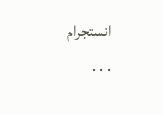انستجرام
. . .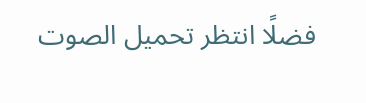فضلًا انتظر تحميل الصوت